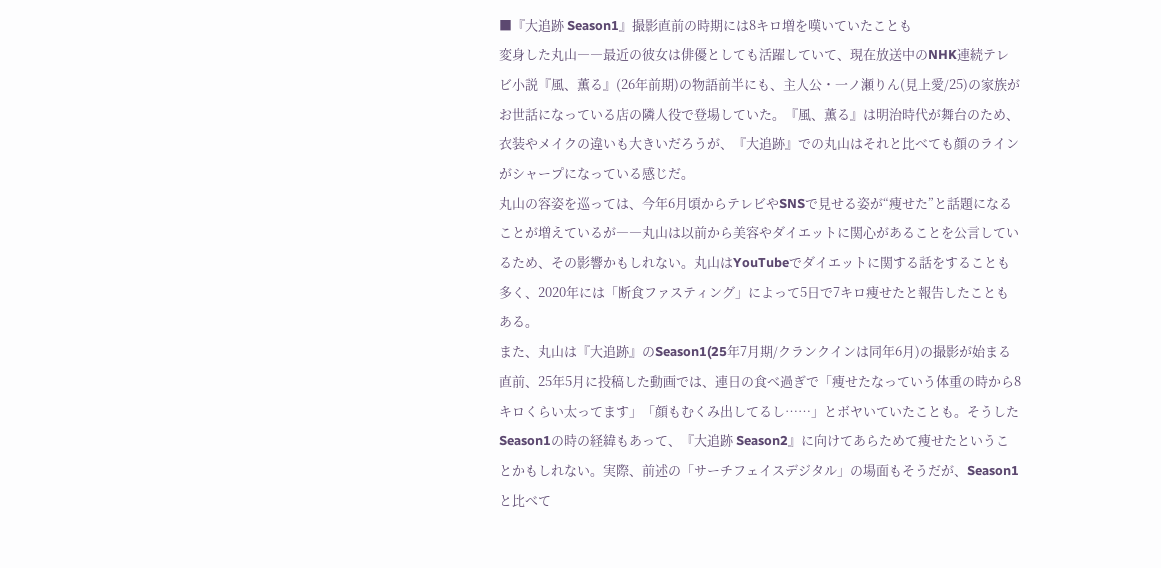■『大追跡 Season1』撮影直前の時期には8キロ増を嘆いていたことも
変身した丸山――最近の彼女は俳優としても活躍していて、現在放送中のNHK連続テレビ小説『風、薫る』(26年前期)の物語前半にも、主人公・一ノ瀬りん(見上愛/25)の家族がお世話になっている店の隣人役で登場していた。『風、薫る』は明治時代が舞台のため、衣装やメイクの違いも大きいだろうが、『大追跡』での丸山はそれと比べても顔のラインがシャープになっている感じだ。
丸山の容姿を巡っては、今年6月頃からテレビやSNSで見せる姿が“痩せた”と話題になることが増えているが――丸山は以前から美容やダイエットに関心があることを公言しているため、その影響かもしれない。丸山はYouTubeでダイエットに関する話をすることも多く、2020年には「断食ファスティング」によって5日で7キロ痩せたと報告したこともある。
また、丸山は『大追跡』のSeason1(25年7月期/クランクインは同年6月)の撮影が始まる直前、25年5月に投稿した動画では、連日の食べ過ぎで「痩せたなっていう体重の時から8キロくらい太ってます」「顔もむくみ出してるし……」とボヤいていたことも。そうしたSeason1の時の経緯もあって、『大追跡 Season2』に向けてあらためて痩せたということかもしれない。実際、前述の「サーチフェイスデジタル」の場面もそうだが、Season1と比べて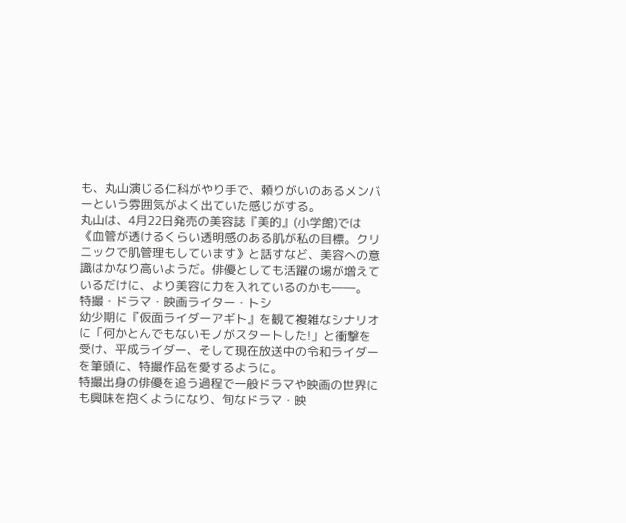も、丸山演じる仁科がやり手で、頼りがいのあるメンバーという雰囲気がよく出ていた感じがする。
丸山は、4月22日発売の美容誌『美的』(小学館)では《血管が透けるくらい透明感のある肌が私の目標。クリニックで肌管理もしています》と話すなど、美容への意識はかなり高いようだ。俳優としても活躍の場が増えているだけに、より美容に力を入れているのかも――。
特撮・ドラマ・映画ライター・トシ
幼少期に『仮面ライダーアギト』を観て複雑なシナリオに「何かとんでもないモノがスタートした!」と衝撃を受け、平成ライダー、そして現在放送中の令和ライダーを筆頭に、特撮作品を愛するように。
特撮出身の俳優を追う過程で一般ドラマや映画の世界にも興味を抱くようになり、旬なドラマ・映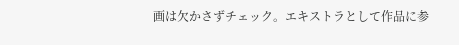画は欠かさずチェック。エキストラとして作品に参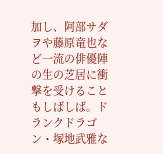加し、阿部サダヲや藤原竜也など一流の俳優陣の生の芝居に衝撃を受けることもしばしば。ドランクドラゴン・塚地武雅な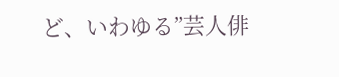ど、いわゆる”芸人俳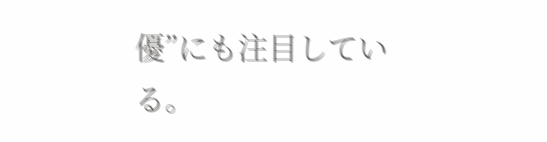優”にも注目している。